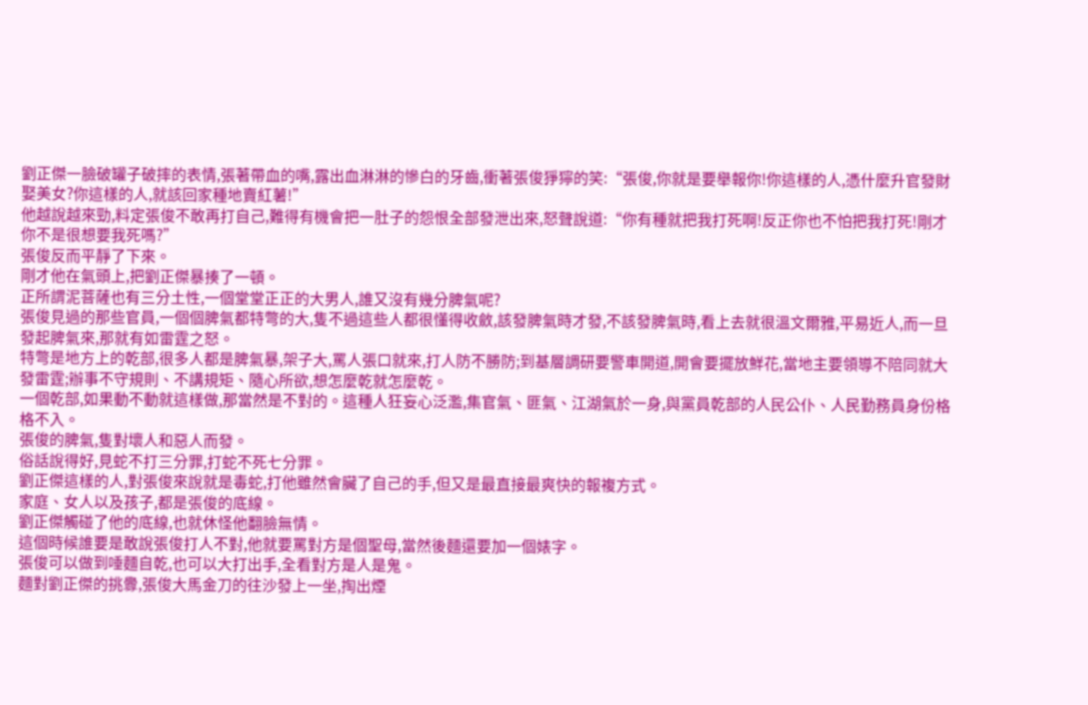劉正傑一臉破罐子破摔的表情,張著帶血的嘴,露出血淋淋的慘白的牙齒,衝著張俊猙獰的笑:“張俊,你就是要舉報你!你這樣的人,憑什麼升官發財娶美女?你這樣的人,就該回家種地賣紅薯!”
他越說越來勁,料定張俊不敢再打自己,難得有機會把一肚子的怨恨全部發泄出來,怒聲說道:“你有種就把我打死啊!反正你也不怕把我打死!剛才你不是很想要我死嗎?”
張俊反而平靜了下來。
剛才他在氣頭上,把劉正傑暴揍了一頓。
正所謂泥菩薩也有三分土性,一個堂堂正正的大男人,誰又沒有幾分脾氣呢?
張俊見過的那些官員,一個個脾氣都特彆的大,隻不過這些人都很懂得收斂,該發脾氣時才發,不該發脾氣時,看上去就很溫文爾雅,平易近人,而一旦發起脾氣來,那就有如雷霆之怒。
特彆是地方上的乾部,很多人都是脾氣暴,架子大,罵人張口就來,打人防不勝防;到基層調研要警車開道,開會要擺放鮮花,當地主要領導不陪同就大發雷霆;辦事不守規則、不講規矩、隨心所欲,想怎麼乾就怎麼乾。
一個乾部,如果動不動就這樣做,那當然是不對的。這種人狂妄心泛濫,集官氣、匪氣、江湖氣於一身,與黨員乾部的人民公仆、人民勤務員身份格格不入。
張俊的脾氣,隻對壞人和惡人而發。
俗話說得好,見蛇不打三分罪,打蛇不死七分罪。
劉正傑這樣的人,對張俊來說就是毒蛇,打他雖然會臟了自己的手,但又是最直接最爽快的報複方式。
家庭、女人以及孩子,都是張俊的底線。
劉正傑觸碰了他的底線,也就休怪他翻臉無情。
這個時候誰要是敢說張俊打人不對,他就要罵對方是個聖母,當然後麵還要加一個婊字。
張俊可以做到唾麵自乾,也可以大打出手,全看對方是人是鬼。
麵對劉正傑的挑釁,張俊大馬金刀的往沙發上一坐,掏出煙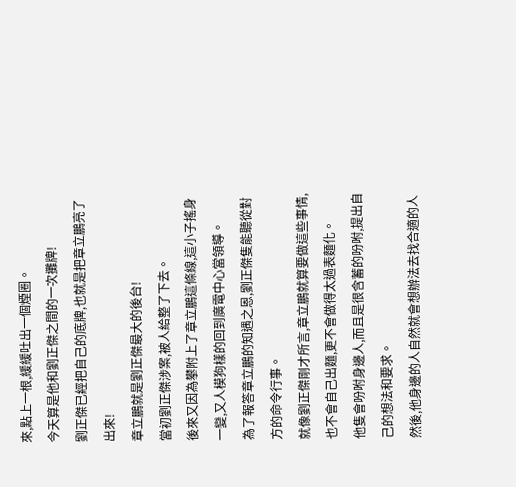來,點上一根,緩緩吐出一個煙圈。
今天算是他和劉正傑之間的一次攤牌!
劉正傑已經把自己的底牌,也就是把章立鵬亮了出來!
章立鵬就是劉正傑最大的後台!
當初劉正傑涉案,被人給整了下去。
後來又因為攀附上了章立鵬這條線,這小子搖身一變,又人模狗樣的回到廣電中心當領導。
為了報答章立鵬的知遇之恩,劉正傑隻能聽從對方的命令行事。
就像劉正傑剛才所言,章立鵬就算要做這些事情,也不會自己出麵,更不會做得太過表麵化。
他隻會吩咐身邊人,而且是很含蓄的吩咐,提出自己的想法和要求。
然後,他身邊的人自然就會想辦法去找合適的人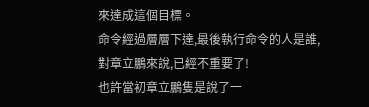來達成這個目標。
命令經過層層下達,最後執行命令的人是誰,對章立鵬來說,已經不重要了!
也許當初章立鵬隻是說了一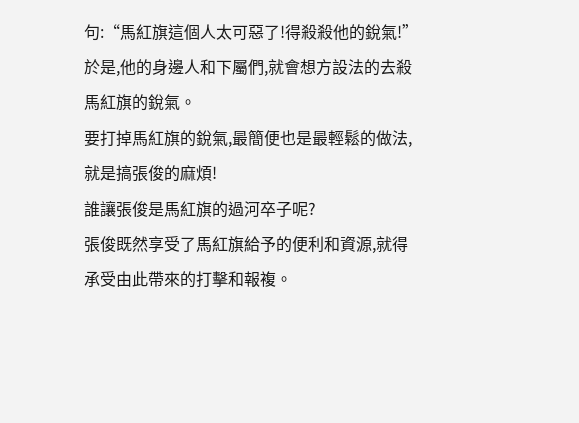句:“馬紅旗這個人太可惡了!得殺殺他的銳氣!”
於是,他的身邊人和下屬們,就會想方設法的去殺馬紅旗的銳氣。
要打掉馬紅旗的銳氣,最簡便也是最輕鬆的做法,就是搞張俊的麻煩!
誰讓張俊是馬紅旗的過河卒子呢?
張俊既然享受了馬紅旗給予的便利和資源,就得承受由此帶來的打擊和報複。